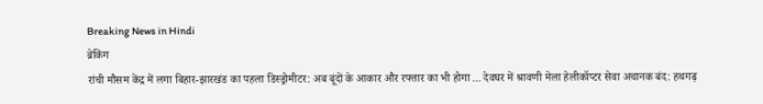Breaking News in Hindi
ब्रेकिंग
रांची मौसम केंद्र में लगा बिहार-झारखंड का पहला डिस्ड्रोमीटर: अब बूंदों के आकार और रफ्तार का भी होगा ... देवघर में श्रावणी मेला हेलीकॉप्टर सेवा अचानक बंद: हथगढ़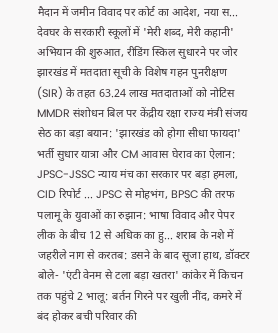मैदान में जमीन विवाद पर कोर्ट का आदेश, नया स... देवघर के सरकारी स्कूलों में 'मेरी शब्द, मेरी कहानी' अभियान की शुरुआत, रीडिंग स्किल सुधारने पर जोर झारखंड में मतदाता सूची के विशेष गहन पुनरीक्षण (SIR) के तहत 63.24 लाख मतदाताओं को नोटिस MMDR संशोधन बिल पर केंद्रीय रक्षा राज्य मंत्री संजय सेठ का बड़ा बयान: 'झारखंड को होगा सीधा फायदा' भर्ती सुधार यात्रा और CM आवास घेराव का ऐलान: JPSC-JSSC न्याय मंच का सरकार पर बड़ा हमला, CID रिपोर्ट ... JPSC से मोहभंग, BPSC की तरफ पलामू के युवाओं का रुझान: भाषा विवाद और पेपर लीक के बीच 12 से अधिक का हु... शराब के नशे में जहरीले नाग से करतब: डसने के बाद सूजा हाथ, डॉक्टर बोले- 'एंटी वेनम से टला बड़ा खतरा' कांकेर में किचन तक पहुंचे 2 भालू: बर्तन गिरने पर खुली नींद, कमरे में बंद होकर बची परिवार की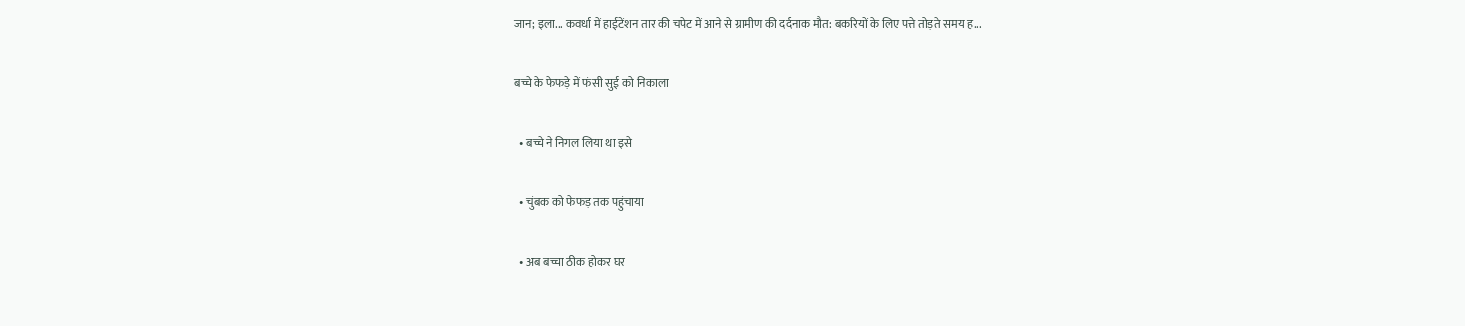जान; इला... कवर्धा में हाईटेंशन तार की चपेट में आने से ग्रामीण की दर्दनाक मौत: बकरियों के लिए पत्ते तोड़ते समय ह...

बच्चे के फेफड़े में फंसी सुई को निकाला

  • बच्चे ने निगल लिया था इसे

  • चुंबक को फेफड़ तक पहुंचाया

  • अब बच्चा ठीक होकर घर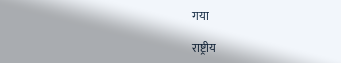गया

राष्ट्रीय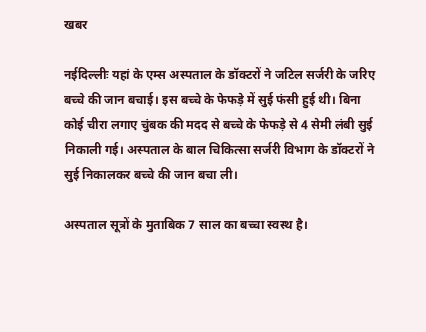खबर

नईदिल्लीः यहां के एम्स अस्पताल के डॉक्टरों ने जटिल सर्जरी के जरिए बच्चे की जान बचाई। इस बच्चे के फेफड़े में सुई फंसी हुई थी। बिना कोई चीरा लगाए चुंबक की मदद से बच्चे के फेफड़े से 4 सेमी लंबी सुई निकाली गई। अस्पताल के बाल चिकित्सा सर्जरी विभाग के डॉक्टरों ने सुई निकालकर बच्चे की जान बचा ली।

अस्पताल सूत्रों के मुताबिक 7 साल का बच्चा स्वस्थ है।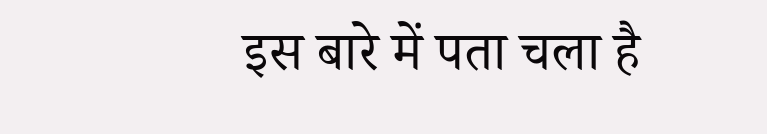इस बारे में पता चला है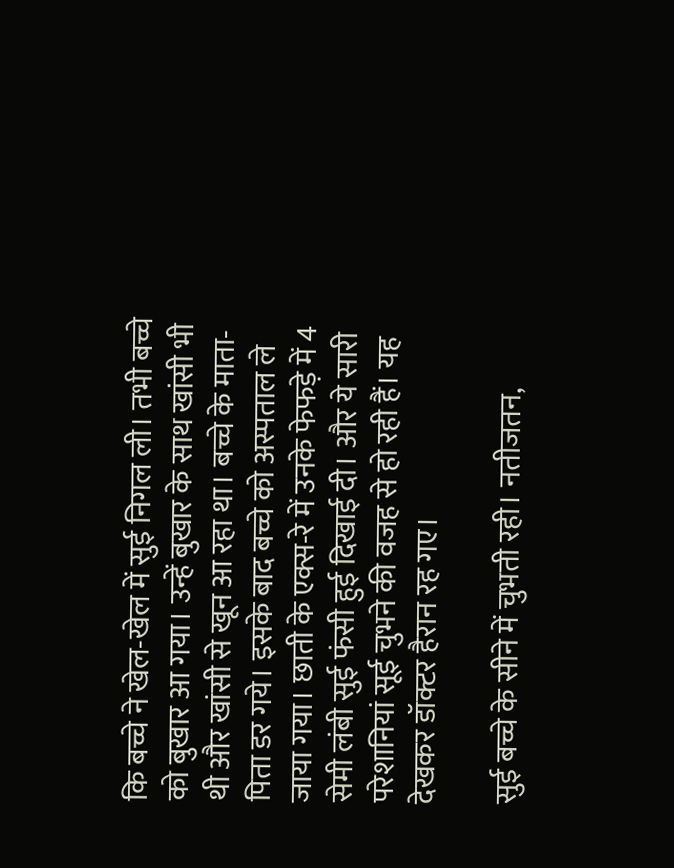कि बच्चे ने खेल-खेल में सुई निगल ली। तभी बच्चे को बुखार आ गया। उन्हें बुखार के साथ खांसी भी थी और खांसी से खून आ रहा था। बच्चे के माता-पिता डर गये। इसके बाद बच्चे को अस्पताल ले जाया गया। छाती के एक्स-रे में उनके फेफड़े में 4 सेमी लंबी सुई फंसी हुई दिखाई दी। और ये सारी परेशानियां सूई चुभने की वजह से हो रही हैं। यह देखकर डॉक्टर हैरान रह गए।

सुई बच्चे के सीने में चुभती रही। नतीजतन,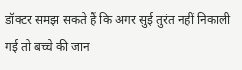डॉक्टर समझ सकते हैं कि अगर सुई तुरंत नहीं निकाली गई तो बच्चे की जान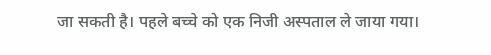जा सकती है। पहले बच्चे को एक निजी अस्पताल ले जाया गया।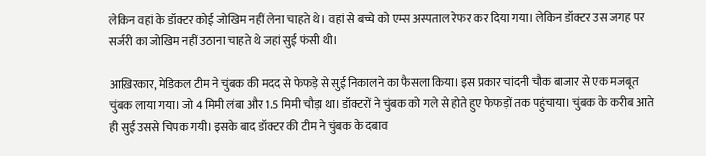लेकिन वहां के डॉक्टर कोई जोखिम नहीं लेना चाहते थे। वहां से बच्चे को एम्स अस्पताल रेफर कर दिया गया। लेकिन डॉक्टर उस जगह पर सर्जरी का जोखिम नहीं उठाना चाहते थे जहां सुई फंसी थी।

आख़िरकार, मेडिकल टीम ने चुंबक की मदद से फेफड़े से सुई निकालने का फैसला किया। इस प्रकार चांदनी चौक बाजार से एक मजबूत चुंबक लाया गया। जो 4 मिमी लंबा और 1.5 मिमी चौड़ा था। डॉक्टरों ने चुंबक को गले से होते हुए फेफड़ों तक पहुंचाया। चुंबक के करीब आते ही सुई उससे चिपक गयी। इसके बाद डॉक्टर की टीम ने चुंबक के दबाव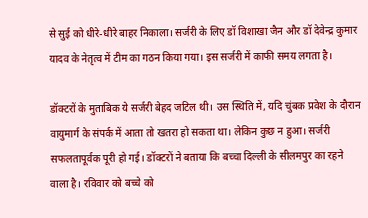से सुई को धीरे-धीरे बाहर निकाला। सर्जरी के लिए डॉ विशाखा जैन और डॉ देवेन्द्र कुमार यादव के नेतृत्व में टीम का गठन किया गया। इस सर्जरी में काफी समय लगता है।

डॉक्टरों के मुताबिक ये सर्जरी बेहद जटिल थी। उस स्थिति में, यदि चुंबक प्रवेश के दौरान वायुमार्ग के संपर्क में आता तो खतरा हो सकता था। लेकिन कुछ न हुआ। सर्जरी सफलतापूर्वक पूरी हो गई। डॉक्टरों ने बताया कि बच्चा दिल्ली के सीलमपुर का रहने वाला है। रविवार को बच्चे को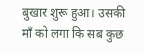बुखार शुरू हुआ। उसकी माँ को लगा कि सब कुछ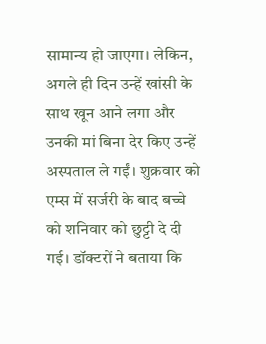सामान्य हो जाएगा। लेकिन, अगले ही दिन उन्हें खांसी के साथ खून आने लगा और उनकी मां बिना देर किए उन्हें अस्पताल ले गईं। शुक्रवार को एम्स में सर्जरी के बाद बच्चे को शनिवार को छुट्टी दे दी गई। डॉक्टरों ने बताया कि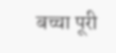बच्चा पूरी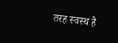तरह स्वस्थ है